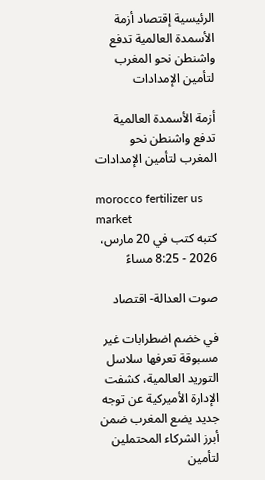الرئيسية إقتصاد أزمة الأسمدة العالمية تدفع واشنطن نحو المغرب لتأمين الإمدادات

أزمة الأسمدة العالمية تدفع واشنطن نحو المغرب لتأمين الإمدادات

morocco fertilizer us market
كتبه كتب في 20 مارس، 2026 - 8:25 مساءً

صوت العدالة- اقتصاد

في خضم اضطرابات غير مسبوقة تعرفها سلاسل التوريد العالمية، كشفت الإدارة الأميركية عن توجه جديد يضع المغرب ضمن أبرز الشركاء المحتملين لتأمين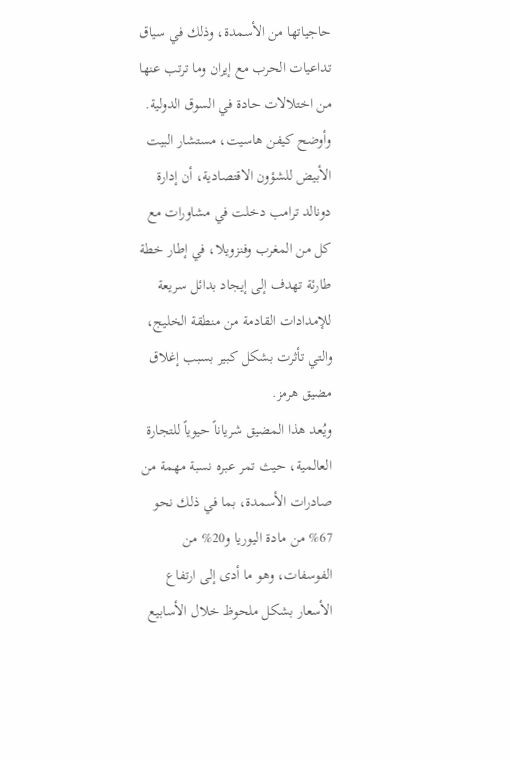حاجياتها من الأسمدة، وذلك في سياق تداعيات الحرب مع إيران وما ترتب عنها من اختلالات حادة في السوق الدولية.
وأوضح كيفن هاسيت، مستشار البيت الأبيض للشؤون الاقتصادية، أن إدارة دونالد ترامب دخلت في مشاورات مع كل من المغرب وفنزويلا، في إطار خطة طارئة تهدف إلى إيجاد بدائل سريعة للإمدادات القادمة من منطقة الخليج، والتي تأثرت بشكل كبير بسبب إغلاق مضيق هرمز.
ويُعد هذا المضيق شرياناً حيوياً للتجارة العالمية، حيث تمر عبره نسبة مهمة من صادرات الأسمدة، بما في ذلك نحو 67% من مادة اليوريا و20% من الفوسفات، وهو ما أدى إلى ارتفاع الأسعار بشكل ملحوظ خلال الأسابيع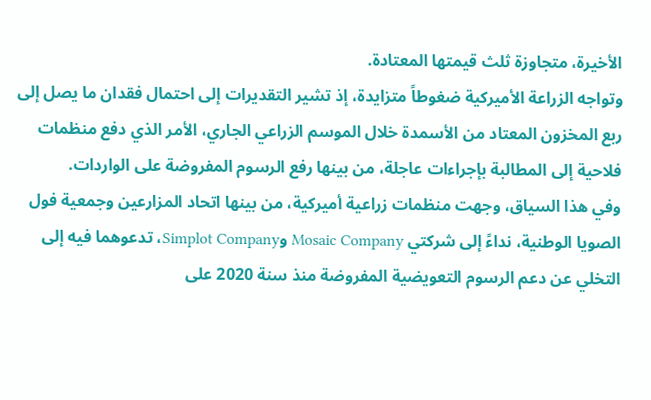الأخيرة، متجاوزة ثلث قيمتها المعتادة.
وتواجه الزراعة الأميركية ضغوطاً متزايدة، إذ تشير التقديرات إلى احتمال فقدان ما يصل إلى ربع المخزون المعتاد من الأسمدة خلال الموسم الزراعي الجاري، الأمر الذي دفع منظمات فلاحية إلى المطالبة بإجراءات عاجلة، من بينها رفع الرسوم المفروضة على الواردات.
وفي هذا السياق، وجهت منظمات زراعية أميركية، من بينها اتحاد المزارعين وجمعية فول الصويا الوطنية، نداءً إلى شركتي Mosaic Company وSimplot Company، تدعوهما فيه إلى التخلي عن دعم الرسوم التعويضية المفروضة منذ سنة 2020 على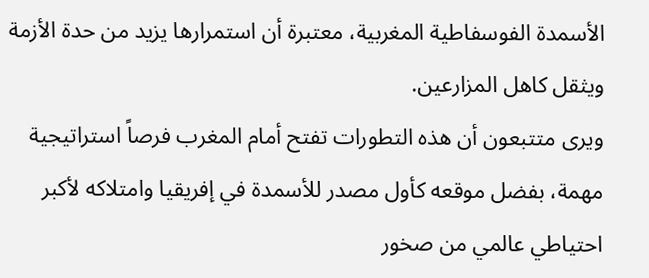الأسمدة الفوسفاطية المغربية، معتبرة أن استمرارها يزيد من حدة الأزمة ويثقل كاهل المزارعين.
ويرى متتبعون أن هذه التطورات تفتح أمام المغرب فرصاً استراتيجية مهمة، بفضل موقعه كأول مصدر للأسمدة في إفريقيا وامتلاكه لأكبر احتياطي عالمي من صخور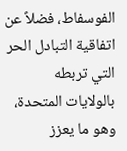الفوسفاط، فضلاً عن اتفاقية التبادل الحر التي تربطه بالولايات المتحدة، وهو ما يعزز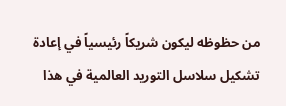من حظوظه ليكون شريكاً رئيسياً في إعادة تشكيل سلاسل التوريد العالمية في هذا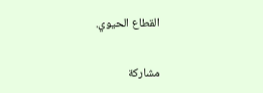القطاع الحيوي.

مشاركة